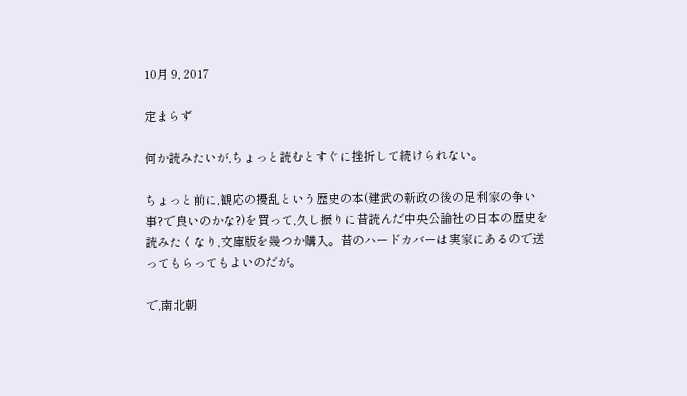10月 9, 2017

定まらず

何か読みたいが,ちょっと読むとすぐに挫折して続けられない。

ちょっと前に,観応の擾乱という歴史の本(建武の新政の後の足利家の争い事?で良いのかな?)を買って,久し振りに昔読んだ中央公論社の日本の歴史を読みたくなり,文庫版を幾つか購入。昔のハードカバーは実家にあるので送ってもらってもよいのだが。

で,南北朝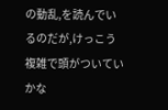の動乱,を読んでいるのだが,けっこう複雑で頭がついていかな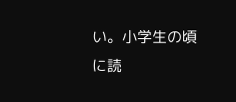い。小学生の頃に読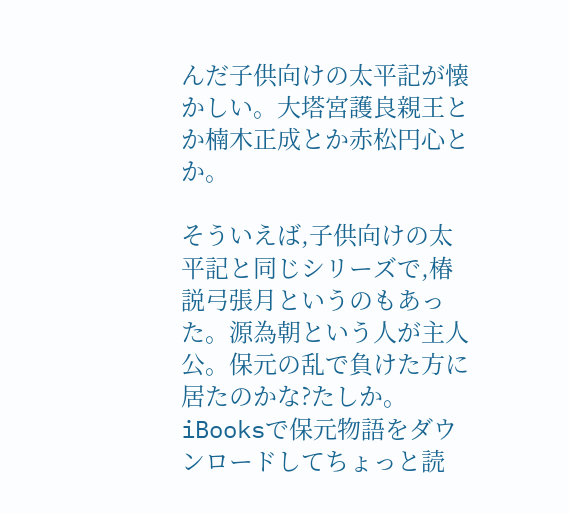んだ子供向けの太平記が懐かしい。大塔宮護良親王とか楠木正成とか赤松円心とか。

そういえば,子供向けの太平記と同じシリーズで,椿説弓張月というのもあった。源為朝という人が主人公。保元の乱で負けた方に居たのかな?たしか。iBooksで保元物語をダウンロードしてちょっと読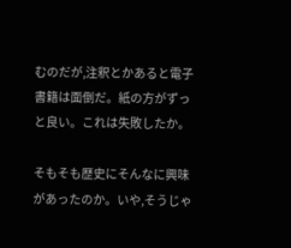むのだが,注釈とかあると電子書籍は面倒だ。紙の方がずっと良い。これは失敗したか。

そもそも歴史にそんなに興味があったのか。いや,そうじゃ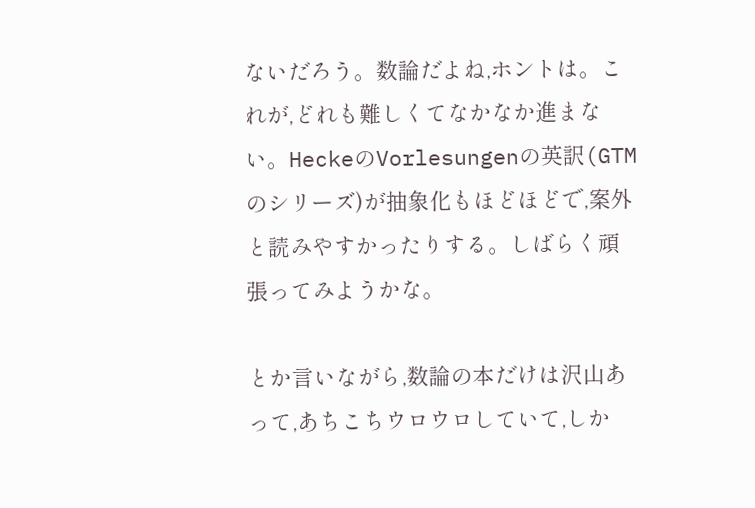ないだろう。数論だよね,ホントは。これが,どれも難しくてなかなか進まない。HeckeのVorlesungenの英訳(GTMのシリーズ)が抽象化もほどほどで,案外と読みやすかったりする。しばらく頑張ってみようかな。

とか言いながら,数論の本だけは沢山あって,あちこちウロウロしていて,しか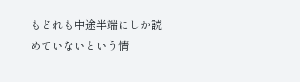もどれも中途半端にしか読めていないという情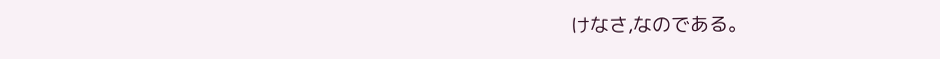けなさ,なのである。